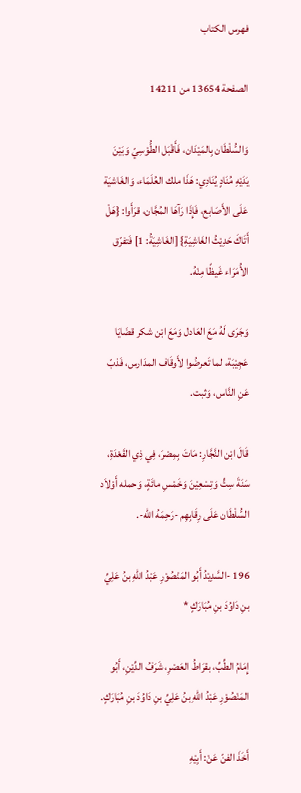فهرس الكتاب

الصفحة 13654 من 14211

وَالسُّلْطَان بِالمَيْدَان، فَأَقْبَل الطُّوْسِيّ وَبَيْنَ يَدَيْهِ مُنَادٍ يُنَادِي: هَذَا ملك العُلَمَاء، وَالغَاشيَة عَلَى الأَصَابع، فَإِذَا رَآهَا المُجَّان، قرَأَوا: {هَلْ أَتَاكَ حَدِيْثُ الغَاشِيَةِ} [الغَاشِيَةُ: 1] فَتفرّق الأُمَرَاء غَيظًا مِنْهُ.

وَجَرَى لَهُ مَعَ العَادل وَمَعَ ابْن شكر قضَايَا عَجِيْبَة، لما تَعرضُوا لأَوقَاف المدَارس، فَذبّ عَنِ النَّاس، وَثبت.

قَالَ ابْن النَّجَّارِ: مَاتَ بِمِصْرَ، فِي ذِي القَعْدَةِ، سَنَةَ سِتٍّ وَتِسْعِيْنَ وَخَمْسِ مائَةٍ، وَحمله أَوْلاَد السُّلْطَان عَلَى رِقَابِهِم -رَحِمَهُ الله-.

196 -السَّدِيْدُ أَبُو المَنْصُوْرِ عَبْدُ اللهِ بنُ عَلِيِّ بنِ دَاوُدَ بنِ مُبَارَكٍ *

إِمَامُ الطِّبِّ، بقرَاطُ العَصْرِ، شَرَفُ الدِّيْنِ، أَبُو المَنْصُوْرِ عَبْدُ اللهِ بنُ عَلِيِّ بنِ دَاوُدَ بنِ مُبَارَكٍ.

أَخَذَ الفنّ عَنْ: أَبِيْهِ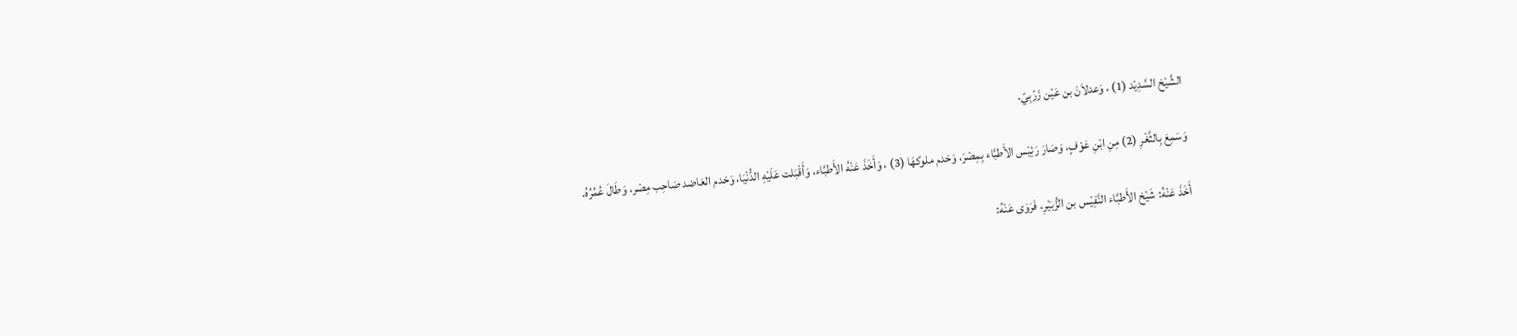الشَّيْخ السَّدِيْد (1) ، وَعدلاَنَ بن عَيْن زَرْبِيّ.

وَسَمِعَ بِالثَّغْرِ (2) مِنِ ابْنِ عَوْفٍ، وَصَارَ رَئِيْس الأَطبَّاء بِمِصْرَ، وَخدم ملوكهَا (3) ، وَأَخَذَ عَنْهُ الأَطبَّاء، وَأَقْبَلت عَلَيْهِ الدُّنْيَا، وَخدم العَاضد صَاحِب مِصْر، وَطَالَ عُمُرُهُ.

أَخَذَ عَنْهُ: شَيْخ الأَطبَّاء النَّفِيْس بن الزُّبَيْرِ، فَرَوَى عَنْهُ: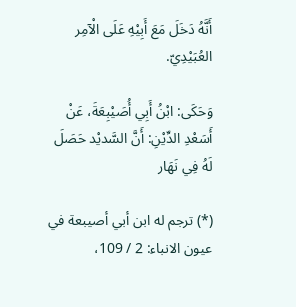أَنَّهُ دَخَلَ مَعَ أَبِيْهِ عَلَى الْآمِر العُبَيْدِيّ.

وَحَكَى: ابْنُ أَبِي أُصَيْبِعَةَ، عَنْ أَسَعْدِ الدِّيْنِ: أَنَّ السَّديْد حَصَلَ لَهُ فِي نَهَار

(*) ترجم له ابن أبي أصيبعة في عيون الانباء: 2 / 109،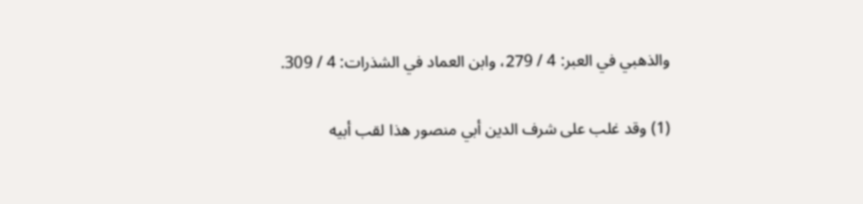والذهبي في العبر: 4 / 279، وابن العماد في الشذرات: 4 / 309.

(1) وقد غلب على شرف الدين أبي منصور هذا لقب أبيه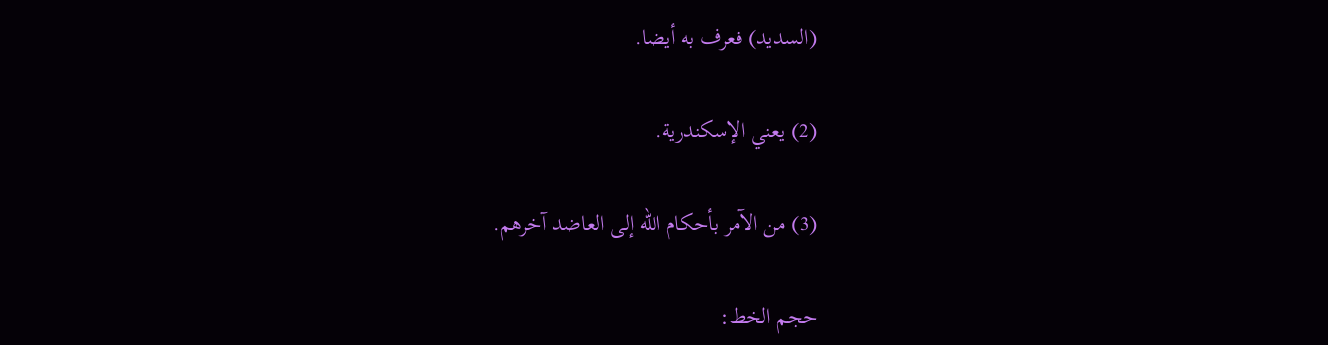(السديد) فعرف به أيضا.

(2) يعني الإسكندرية.

(3) من الآمر بأحكام الله إلى العاضد آخرهم.

حجم الخط: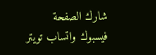شارك الصفحة
فيسبوك واتساب تويتر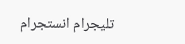تليجرام انستجرام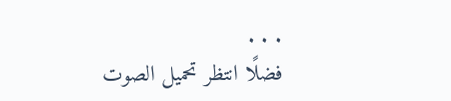. . .
فضلًا انتظر تحميل الصوت